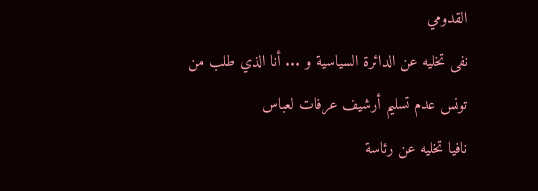القدومي
نفى تخليه عن الدائرة السياسية و ... أنا الذي طلب من
تونس عدم تسليم أرشيف عرفات لعباس
نافيا تخليه عن رئاسة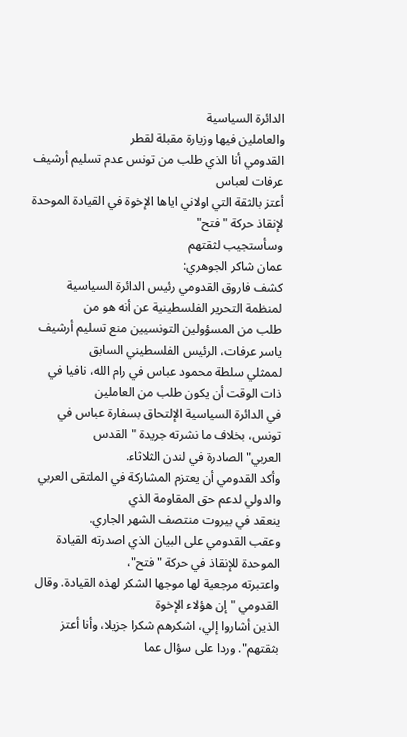الدائرة السياسية
والعاملين فيها وزيارة مقبلة لقطر
القدومي أنا الذي طلب من تونس عدم تسليم أرشيف عرفات لعباس
أعتز بالثقة التي اولاني اياها الإخوة في القيادة الموحدة لإنقاذ حركة "فتح"
وسأستجيب لثقتهم
عمان شاكر الجوهري:
كشف فاروق القدومي رئيس الدائرة السياسية لمنظمة التحرير الفلسطينية عن أنه هو من
طلب من المسؤولين التونسيين منع تسليم أرشيف ياسر عرفات، الرئيس الفلسطيني السابق
لممثلي سلطة محمود عباس في رام الله، نافيا في ذات الوقت أن يكون طلب من العاملين
في الدائرة السياسية الإلتحاق بسفارة عباس في تونس، بخلاف ما نشرته جريدة "القدس
العربي" الصادرة في لندن الثلاثاء.
وأكد القدومي أن يعتزم المشاركة في الملتقى العربي والدولي لدعم حق المقاومة الذي
ينعقد في بيروت منتصف الشهر الجاري.
وعقب القدومي على البيان الذي اصدرته القيادة الموحدة للإنقاذ في حركة "فتح"،
واعتبرته مرجعية لها موجها الشكر لهذه القيادة. وقال القدومي "إن هؤلاء الإخوة
الذين أشاروا إلي، اشكرهم شكرا جزيلا، وأنا أعتز بثقتهم". وردا على سؤال عما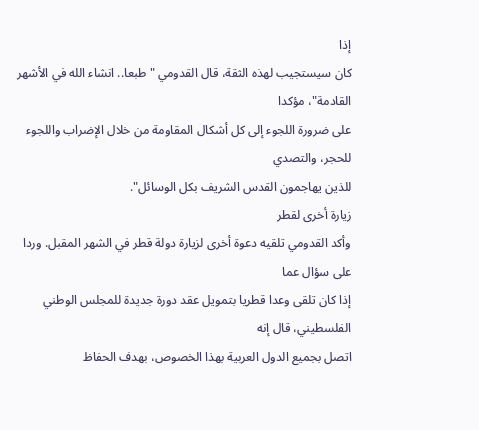إذا
كان سيستجيب لهذه الثقة، قال القدومي "طبعا.. انشاء الله في الأشهر القادمة"، مؤكدا
على ضرورة اللجوء إلى كل أشكال المقاومة من خلال الإضراب واللجوء للحجر، والتصدي
للذين يهاجمون القدس الشريف بكل الوسائل".
زيارة أخرى لقطر
وأكد القدومي تلقيه دعوة أخرى لزيارة دولة قطر في الشهر المقبل. وردا على سؤال عما
إذا كان تلقى وعدا قطريا بتمويل عقد دورة جديدة للمجلس الوطني الفلسطيني، قال إنه
اتصل بجميع الدول العربية بهذا الخصوص، بهدف الحفاظ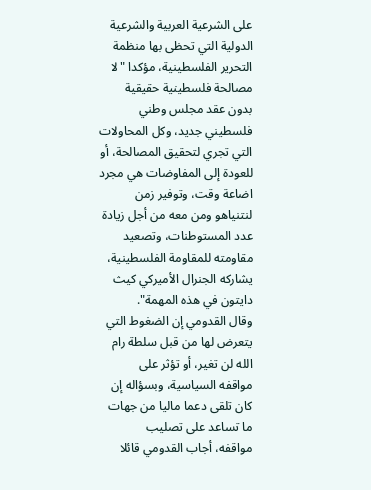على الشرعية العربية والشرعية
الدولية التي تحظى بها منظمة التحرير الفلسطينية، مؤكدا "لا مصالحة فلسطينية حقيقية
بدون عقد مجلس وطني فلسطيني جديد، وكل المحاولات التي تجري لتحقيق المصالحة، أو
للعودة إلى المفاوضات هي مجرد اضاعة وقت، وتوفير زمن لنتنياهو ومن معه من أجل زيادة
عدد المستوطنات، وتصعيد مقاومته للمقاومة الفلسطينية، يشاركه الجنرال الأميركي كيث
دايتون في هذه المهمة".
وقال القدومي إن الضغوط التي يتعرض لها من قبل سلطة رام الله لن تغير، أو تؤثر على
مواقفه السياسية، وبسؤاله إن كان تلقى دعما ماليا من جهات ما تساعد على تصليب
مواقفه، أجاب القدومي قائلا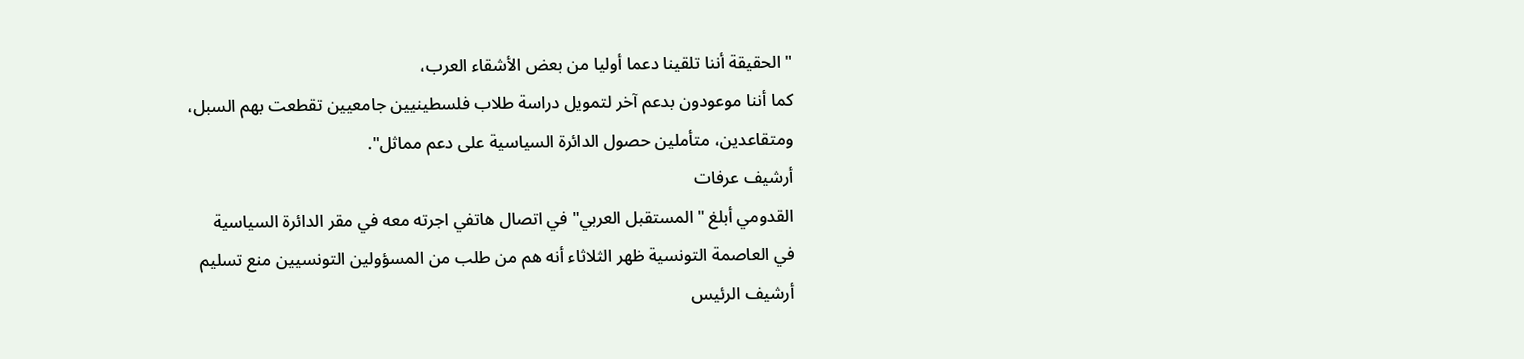"الحقيقة أننا تلقينا دعما أوليا من بعض الأشقاء العرب،
كما أننا موعودون بدعم آخر لتمويل دراسة طلاب فلسطينيين جامعيين تقطعت بهم السبل،
ومتقاعدين، متأملين حصول الدائرة السياسية على دعم مماثل".
أرشيف عرفات
القدومي أبلغ "المستقبل العربي" في اتصال هاتفي اجرته معه في مقر الدائرة السياسية
في العاصمة التونسية ظهر الثلاثاء أنه هم من طلب من المسؤولين التونسيين منع تسليم
أرشيف الرئيس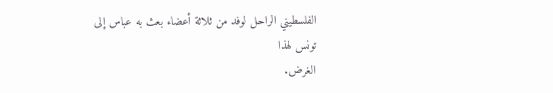الفلسطيني الراحل لوفد من ثلاثة أعضاء بعث به عباس إلى تونس لهذا
الغرض.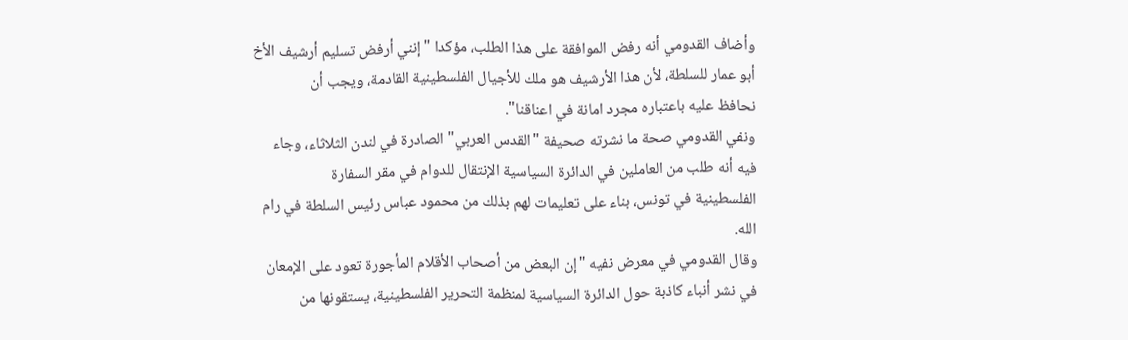وأضاف القدومي أنه رفض الموافقة على هذا الطلب، مؤكدا "إنني أرفض تسليم أرشيف الأخ
أبو عمار للسلطة، لأن هذا الأرشيف هو ملك للأجيال الفلسطينية القادمة، ويجب أن
نحافظ عليه باعتباره مجرد امانة في اعناقنا".
ونفي القدومي صحة ما نشرته صحيفة "القدس العربي" الصادرة في لندن الثلاثاء، وجاء
فيه أنه طلب من العاملين في الدائرة السياسية الإنتقال للدوام في مقر السفارة
الفلسطينية في تونس، بناء على تعليمات لهم بذلك من محمود عباس رئيس السلطة في رام
الله.
وقال القدومي في معرض نفيه "إن البعض من أصحاب الأقلام المأجورة تعود على الإمعان
في نشر أنباء كاذبة حول الدائرة السياسية لمنظمة التحرير الفلسطينية، يستقونها من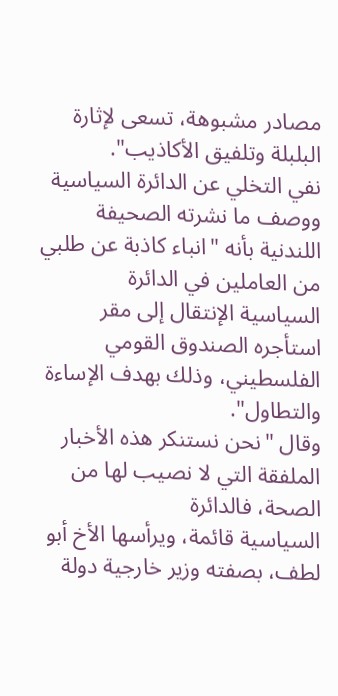مصادر مشبوهة، تسعى لإثارة البلبلة وتلفيق الأكاذيب".
نفي التخلي عن الدائرة السياسية
ووصف ما نشرته الصحيفة اللندنية بأنه "انباء كاذبة عن طلبي من العاملين في الدائرة
السياسية الإنتقال إلى مقر استأجره الصندوق القومي الفلسطيني، وذلك بهدف الإساءة
والتطاول".
وقال "نحن نستنكر هذه الأخبار الملفقة التي لا نصيب لها من الصحة، فالدائرة
السياسية قائمة، ويرأسها الأخ أبو لطف، بصفته وزير خارجية دولة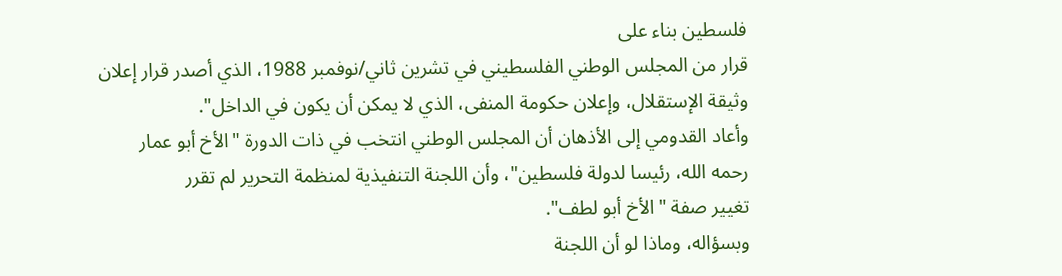فلسطين بناء على
قرار من المجلس الوطني الفلسطيني في تشرين ثاني/نوفمبر 1988، الذي أصدر قرار إعلان
وثيقة الإستقلال، وإعلان حكومة المنفى، الذي لا يمكن أن يكون في الداخل".
وأعاد القدومي إلى الأذهان أن المجلس الوطني انتخب في ذات الدورة "الأخ أبو عمار
رحمه الله، رئيسا لدولة فلسطين"، وأن اللجنة التنفيذية لمنظمة التحرير لم تقرر
تغيير صفة "الأخ أبو لطف".
وبسؤاله، وماذا لو أن اللجنة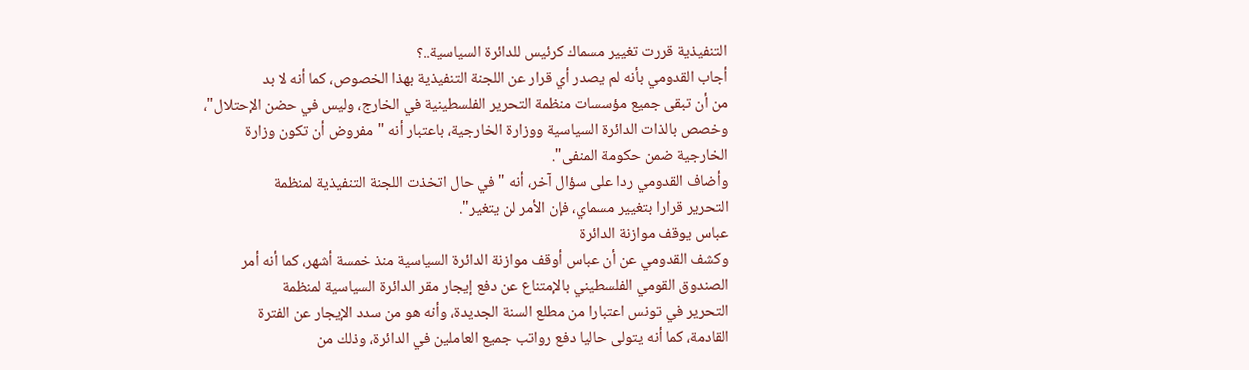التنفيذية قررت تغيير مسماك كرئيس للدائرة السياسية..؟
أجاب القدومي بأنه لم يصدر أي قرار عن اللجنة التنفيذية بهذا الخصوص، كما أنه لا بد
من أن تبقى جميع مؤسسات منظمة التحرير الفلسطينية في الخارج، وليس في حضن الإحتلال"،
وخصص بالذات الدائرة السياسية ووزارة الخارجية، باعتبار أنه "مفروض أن تكون وزارة
الخارجية ضمن حكومة المنفى".
وأضاف القدومي ردا على سؤال آخر، أنه "في حال اتخذت اللجنة التنفيذية لمنظمة
التحرير قرارا بتغيير مسماي، فإن الأمر لن يتغير".
عباس يوقف موازنة الدائرة
وكشف القدومي عن أن عباس أوقف موازنة الدائرة السياسية منذ خمسة أشهر، كما أنه أمر
الصندوق القومي الفلسطيني بالإمتناع عن دفع إيجار مقر الدائرة السياسية لمنظمة
التحرير في تونس اعتبارا من مطلع السنة الجديدة، وأنه هو من سدد الإيجار عن الفترة
القادمة، كما أنه يتولى حاليا دفع رواتب جميع العاملين في الدائرة، وذلك من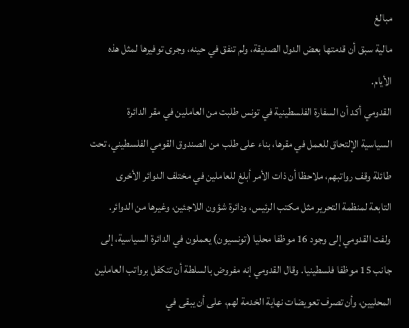مبالغ
مالية سبق أن قدمتها بعض الدول الصديقة، ولم تنفق في حينه، وجرى توفيرها لمثل هذه
الأيام.
القدومي أكد أن السفارة الفلسطينية في تونس طلبت من العاملين في مقر الدائرة
السياسية الإلتحاق للعمل في مقرها، بناء على طلب من الصندوق القومي الفلسطيني، تحت
طائلة وقف رواتبهم، ملاحظا أن ذات الأمر أبلغ للعاملين في مختلف الدوائر الأخرى
التابعة لمنظمة التحرير مثل مكتب الرئيس، ودائرة شؤون اللاجئين، وغيرها من الدوائر.
ولفت القدومي إلى وجود 16 موظفا محليا (تونسيون) يعملون في الدائرة السياسية، إلى
جانب 15 موظفا فلسطينيا. وقال القدومي إنه مفروض بالسلطة أن تتكفل برواتب العاملين
المحليين، وأن تصرف تعويضات نهاية الخدمة لهم، على أن يبقى في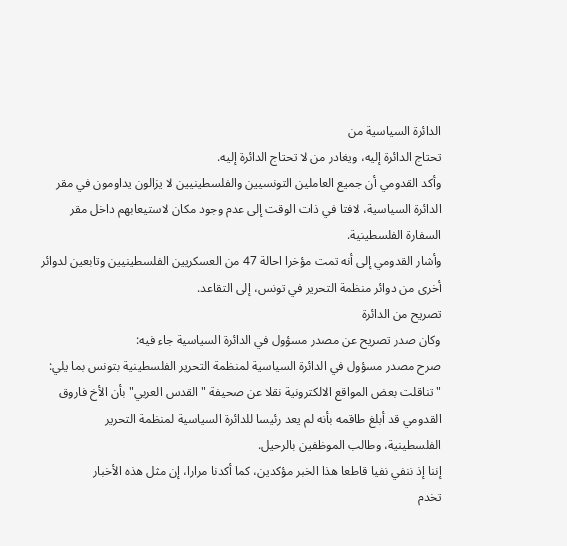الدائرة السياسية من
تحتاج الدائرة إليه، ويغادر من لا تحتاج الدائرة إليه.
وأكد القدومي أن جميع العاملين التونسيين والفلسطينيين لا يزالون يداومون في مقر
الدائرة السياسية، لافتا في ذات الوقت إلى عدم وجود مكان لاستيعابهم داخل مقر
السفارة الفلسطينية.
وأشار القدومي إلى أنه تمت مؤخرا احالة 47 من العسكريين الفلسطينيين وتابعين لدوائر
أخرى من دوائر منظمة التحرير في تونس، إلى التقاعد.
تصريح من الدائرة
وكان صدر تصريح عن مصدر مسؤول في الدائرة السياسية جاء فيه:
صرح مصدر مسؤول في الدائرة السياسية لمنظمة التحرير الفلسطينية بتونس بما يلي:
"تناقلت بعض المواقع الالكترونية نقلا عن صحيفة "القدس العربي" بأن الأخ فاروق
القدومي قد أبلغ طاقمه بأنه لم يعد رئيسا للدائرة السياسية لمنظمة التحرير
الفلسطينية، وطالب الموظفين بالرحيل.
إننا إذ ننفي نفيا قاطعا هذا الخبر مؤكدين، كما أكدنا مرارا، إن مثل هذه الأخبار
تخدم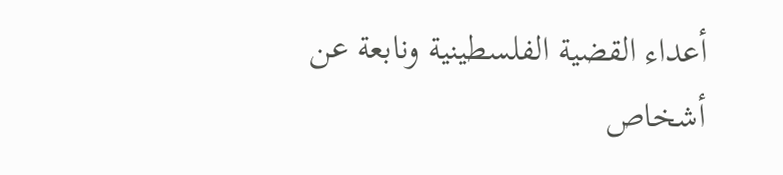أعداء القضية الفلسطينية ونابعة عن أشخاص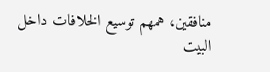منافقين، همهم توسيع الخلافات داخل
البيت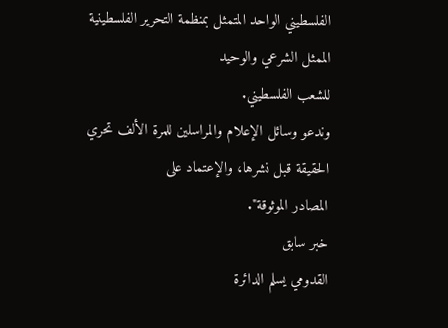الفلسطيني الواحد المتمثل بمنظمة التحرير الفلسطينية الممثل الشرعي والوحيد
للشعب الفلسطيني.
وندعو وسائل الإعلام والمراسلين للمرة الألف تحري الحقيقة قبل نشرها، والإعتماد على
المصادر الموثوقة".
خبر سابق
القدومي يسلم الدائرة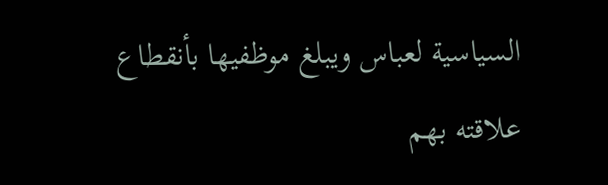السياسية لعباس ويبلغ موظفيها بأنقطاع علاقته بهم